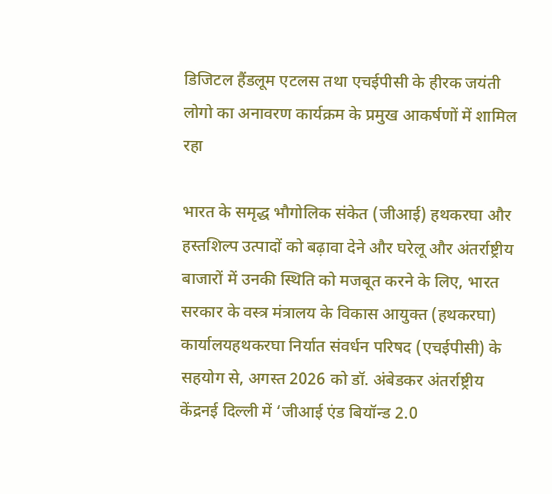डिजिटल हैंडलूम एटलस तथा एचईपीसी के हीरक जयंती लोगो का अनावरण कार्यक्रम के प्रमुख आकर्षणों में शामिल रहा

भारत के समृद्ध भौगोलिक संकेत (जीआई) हथकरघा और हस्तशिल्प उत्पादों को बढ़ावा देने और घरेलू और अंतर्राष्ट्रीय बाजारों में उनकी स्थिति को मजबूत करने के लिए, भारत सरकार के वस्त्र मंत्रालय के विकास आयुक्त (हथकरघा) कार्यालयहथकरघा निर्यात संवर्धन परिषद (एचईपीसी) के सहयोग से, अगस्त 2026 को डॉ. अंबेडकर अंतर्राष्ट्रीय केंद्रनई दिल्ली में ‘जीआई एंड बियॉन्ड 2.0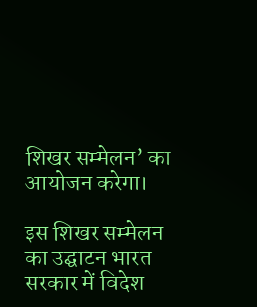शिखर सम्मेलन’ का आयोजन करेगा।

इस शिखर सम्मेलन का उद्घाटन भारत सरकार में विदेश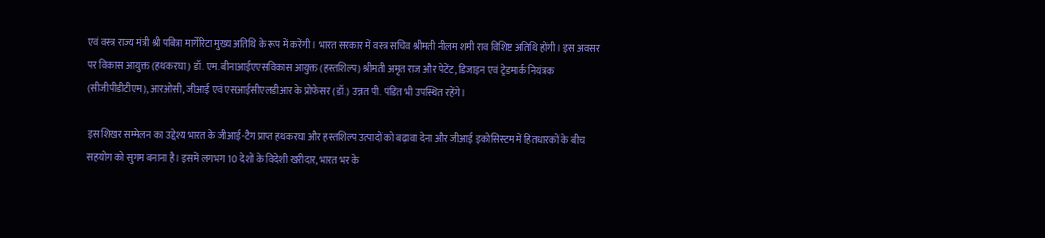एवं वस्त्र राज्य मंत्री श्री पबित्रा मार्गेरिटा मुख्य अतिथि के रूप में करेंगी। भारत सरकार में वस्त्र सचिव श्रीमती नीलम शमी राव विशिष्ट अतिथि होंगी। इस अवसर पर विकास आयुक्त (हथकरघा) डॉ. एम. बीनाआईएएसविकास आयुक्त (हस्तशिल्प) श्रीमती अमृत राज और पेटेंट, डिजाइन एवं ट्रेडमार्क नियंत्रक (सीजीपीडीटीएम), आरओसी, जीआई एवं एसआईसीएलडीआर के प्रोफेसर (डॉ.) उन्नत पी. पंडित भी उपस्थित रहेंगे।

इस शिखर सम्मेलन का उद्देश्य भारत के जीआई-टैग प्राप्त हथकरघा और हस्तशिल्प उत्पादों को बढ़ावा देना और जीआई इकोसिस्‍टम में हितधारकों के बीच सहयोग को सुगम बनाना है। इसमें लगभग 10 देशों के विदेशी खरीदार, भारत भर के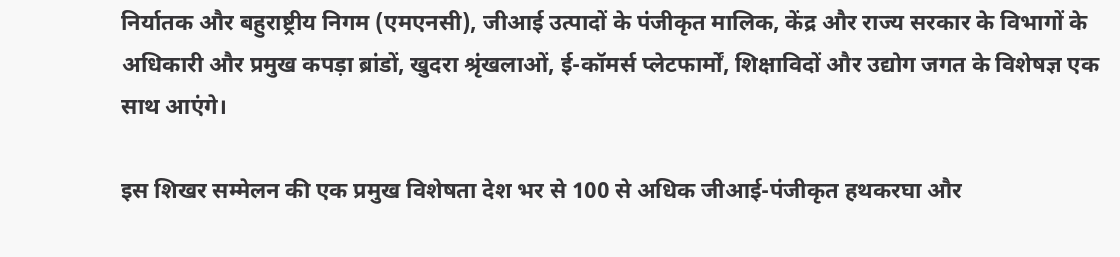निर्यातक और बहुराष्ट्रीय निगम (एमएनसी), जीआई उत्पादों के पंजीकृत मालिक, केंद्र और राज्य सरकार के विभागों के अधिकारी और प्रमुख कपड़ा ब्रांडों, खुदरा श्रृंखलाओं, ई-कॉमर्स प्लेटफार्मों, शिक्षाविदों और उद्योग जगत के विशेषज्ञ एक साथ आएंगे।

इस शिखर सम्मेलन की एक प्रमुख विशेषता देश भर से 100 से अधिक जीआई-पंजीकृत हथकरघा और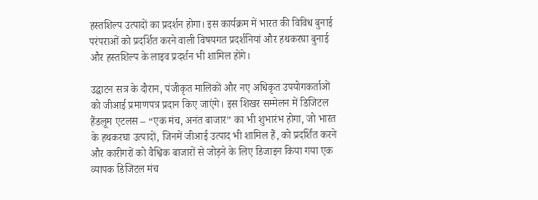हस्तशिल्प उत्पादों का प्रदर्शन होगा। इस कार्यक्रम में भारत की विविध बुनाई परंपराओं को प्रदर्शित करने वाली विषयगत प्रदर्शनियां और हथकरघा बुनाई और हस्तशिल्प के लाइव प्रदर्शन भी शामिल होंगे।

उद्घाटन सत्र के दौरान, पंजीकृत मालिकों और नए अधिकृत उपयोगकर्ताओं को जीआई प्रमाणपत्र प्रदान किए जाएंगे। इस शिखर सम्मेलन में डिजिटल हैंडलूम एटलस – “एक मंच, अनंत बाजार” का भी शुभारंभ होगा, जो भारत के हथकरघा उत्पादों, जिनमें जीआई उत्पाद भी शामिल हैं, को प्रदर्शित करने और कारीगरों को वैश्विक बाजारों से जोड़ने के लिए डिजाइन किया गया एक व्यापक डिजिटल मंच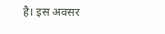है। इस अवसर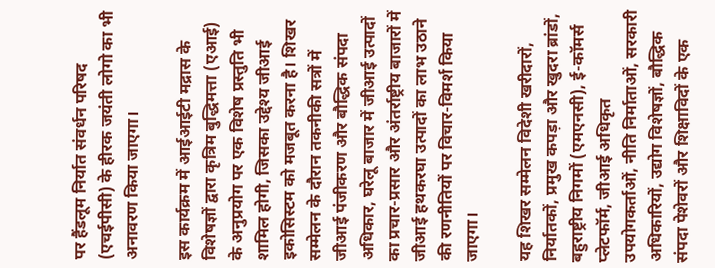पर हैंडलूम निर्यात संवर्धन परिषद (एचईपीसी) के हीरक जयंती लोगो का भी अनावरण किया जाएगा।

इस कार्यक्रम में आईआईटी मद्रास के विशेषज्ञों द्वारा कृत्रिम बुद्धिमत्ता (एआई) के अनुप्रयोग पर एक विशेष प्रस्तुति भी शामिल होगी, जिसका उद्देश्य जीआई इकोसिस्‍टम को मजबूत करना है। शिखर सम्मेलन के दौरान तकनीकी सत्रों में जीआई पंजीकरण और बौद्धिक संपदा अधिकार, घरेलू बाजार में जीआई उत्पादों का प्रचार-प्रसार और अंतर्राष्ट्रीय बाजारों में जीआई हथकरघा उत्पादों का लाभ उठाने की रणनीतियों पर विचार-विमर्श किया जाएगा।

यह शिखर सम्मेलन विदेशी खरीदारों, निर्यातकों, प्रमुख कपड़ा और खुदरा ब्रांडों, बहुराष्ट्रीय निगमों (एमएनसी), ई-कॉमर्स प्लेटफॉर्म, जीआई अधिकृत उपयोगकर्ताओं, नीति निर्माताओं, सरकारी अधिकारियों, उद्योग विशेषज्ञों, बौद्धिक संपदा पेशेवरों और शिक्षाविदों के एक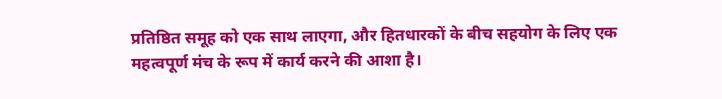प्रतिष्ठित समूह को एक साथ लाएगा, और हितधारकों के बीच सहयोग के लिए एक महत्वपूर्ण मंच के रूप में कार्य करने की आशा है।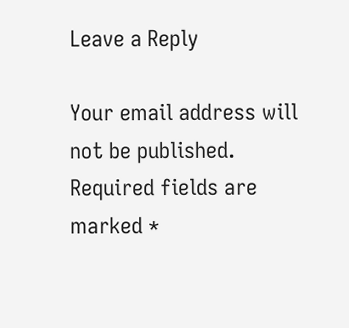Leave a Reply

Your email address will not be published. Required fields are marked *